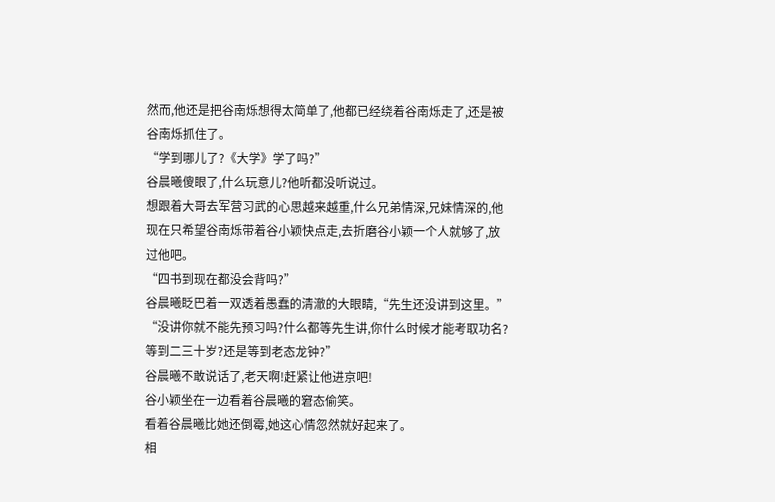然而,他还是把谷南烁想得太简单了,他都已经绕着谷南烁走了,还是被谷南烁抓住了。
“学到哪儿了?《大学》学了吗?”
谷晨曦傻眼了,什么玩意儿?他听都没听说过。
想跟着大哥去军营习武的心思越来越重,什么兄弟情深,兄妹情深的,他现在只希望谷南烁带着谷小颖快点走,去折磨谷小颖一个人就够了,放过他吧。
“四书到现在都没会背吗?”
谷晨曦眨巴着一双透着愚蠢的清澈的大眼睛,“先生还没讲到这里。”
“没讲你就不能先预习吗?什么都等先生讲,你什么时候才能考取功名?等到二三十岁?还是等到老态龙钟?”
谷晨曦不敢说话了,老天啊!赶紧让他进京吧!
谷小颖坐在一边看着谷晨曦的窘态偷笑。
看着谷晨曦比她还倒霉,她这心情忽然就好起来了。
相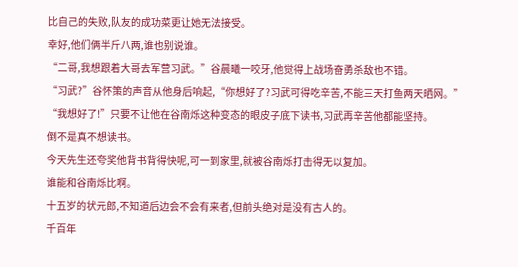比自己的失败,队友的成功菜更让她无法接受。
幸好,他们俩半斤八两,谁也别说谁。
“二哥,我想跟着大哥去军营习武。”谷晨曦一咬牙,他觉得上战场奋勇杀敌也不错。
“习武?”谷怀策的声音从他身后响起,“你想好了?习武可得吃辛苦,不能三天打鱼两天晒网。”
“我想好了!”只要不让他在谷南烁这种变态的眼皮子底下读书,习武再辛苦他都能坚持。
倒不是真不想读书。
今天先生还夸奖他背书背得快呢,可一到家里,就被谷南烁打击得无以复加。
谁能和谷南烁比啊。
十五岁的状元郎,不知道后边会不会有来者,但前头绝对是没有古人的。
千百年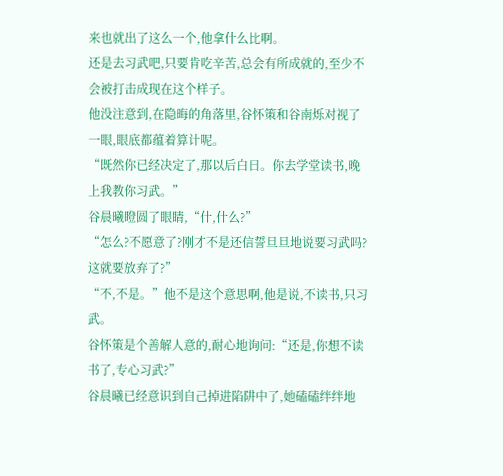来也就出了这么一个,他拿什么比啊。
还是去习武吧,只要肯吃辛苦,总会有所成就的,至少不会被打击成现在这个样子。
他没注意到,在隐晦的角落里,谷怀策和谷南烁对视了一眼,眼底都蕴着算计呢。
“既然你已经决定了,那以后白日。你去学堂读书,晚上我教你习武。”
谷晨曦瞪圆了眼睛,“什,什么?”
“怎么?不愿意了?刚才不是还信誓旦旦地说要习武吗?这就要放弃了?”
“不,不是。”他不是这个意思啊,他是说,不读书,只习武。
谷怀策是个善解人意的,耐心地询问:“还是,你想不读书了,专心习武?”
谷晨曦已经意识到自己掉进陷阱中了,她磕磕绊绊地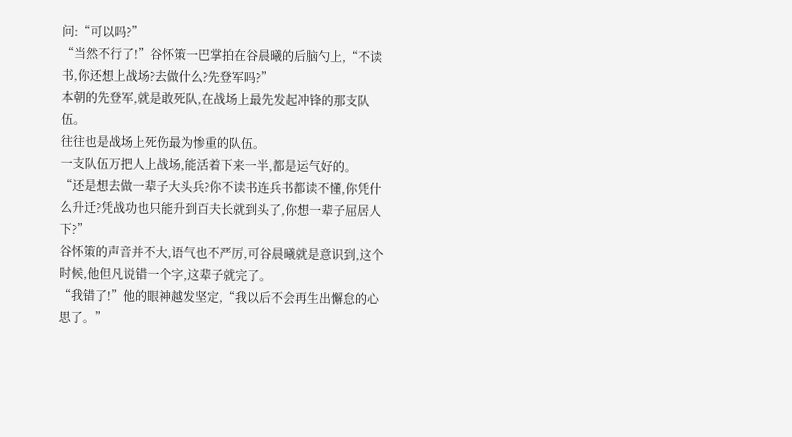问:“可以吗?”
“当然不行了!”谷怀策一巴掌拍在谷晨曦的后脑勺上,“不读书,你还想上战场?去做什么?先登军吗?”
本朝的先登军,就是敢死队,在战场上最先发起冲锋的那支队伍。
往往也是战场上死伤最为惨重的队伍。
一支队伍万把人上战场,能活着下来一半,都是运气好的。
“还是想去做一辈子大头兵?你不读书连兵书都读不懂,你凭什么升迁?凭战功也只能升到百夫长就到头了,你想一辈子屈居人下?”
谷怀策的声音并不大,语气也不严厉,可谷晨曦就是意识到,这个时候,他但凡说错一个字,这辈子就完了。
“我错了!”他的眼神越发坚定,“我以后不会再生出懈怠的心思了。”